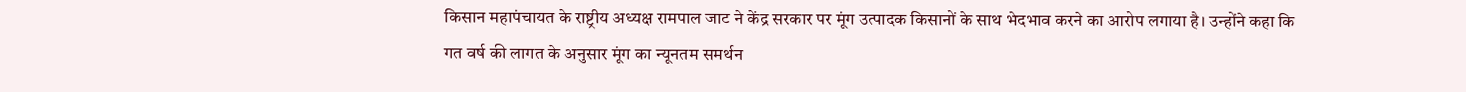किसान महापंचायत के राष्ट्रीय अध्यक्ष रामपाल जाट ने केंद्र सरकार पर मूंग उत्पादक किसानों के साथ भेदभाव करने का आरोप लगाया है। उन्होंने कहा कि गत वर्ष की लागत के अनुसार मूंग का न्यूनतम समर्थन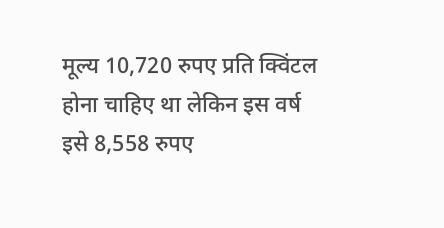मूल्य 10,720 रुपए प्रति क्विंटल होना चाहिए था लेकिन इस वर्ष इसे 8,558 रुपए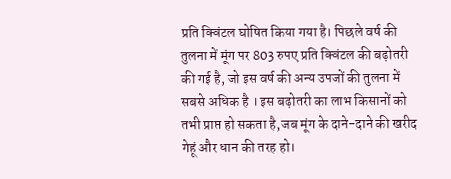प्रति क्विंटल घोषित किया गया है। पिछले वर्ष की तुलना में मूंग पर 803 रुपए प्रति क्विंटल की बढ़ोतरी की गई है, जो इस वर्ष की अन्य उपजों की तुलना में सबसे अधिक है । इस बढ़ोतरी का लाभ किसानों को तभी प्राप्त हो सकता है,जब मूंग के दाने-दाने की खरीद गेहूं और धान की तरह हो।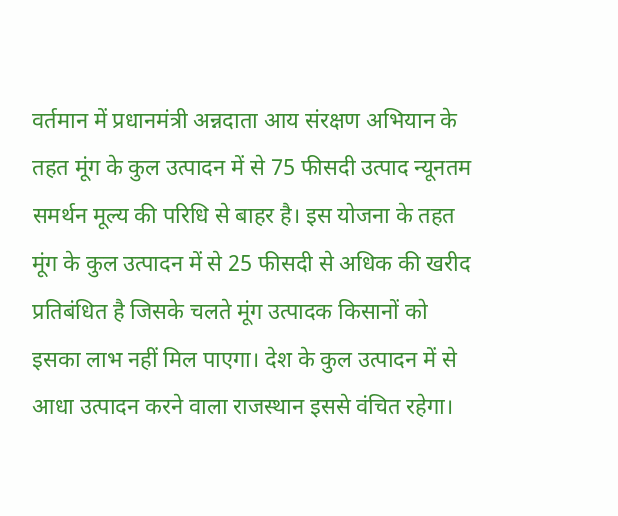वर्तमान में प्रधानमंत्री अन्नदाता आय संरक्षण अभियान के तहत मूंग के कुल उत्पादन में से 75 फीसदी उत्पाद न्यूनतम समर्थन मूल्य की परिधि से बाहर है। इस योजना के तहत मूंग के कुल उत्पादन में से 25 फीसदी से अधिक की खरीद प्रतिबंधित है जिसके चलते मूंग उत्पादक किसानों को इसका लाभ नहीं मिल पाएगा। देश के कुल उत्पादन में से आधा उत्पादन करने वाला राजस्थान इससे वंचित रहेगा।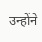उन्होंने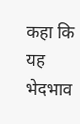कहा कि यह भेदभाव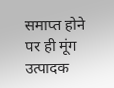समाप्त होने पर ही मूंग उत्पादक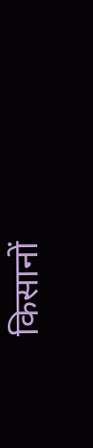किसानों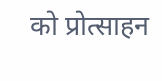को प्रोत्साहन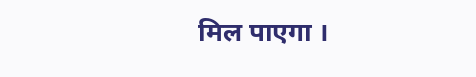मिल पाएगा ।